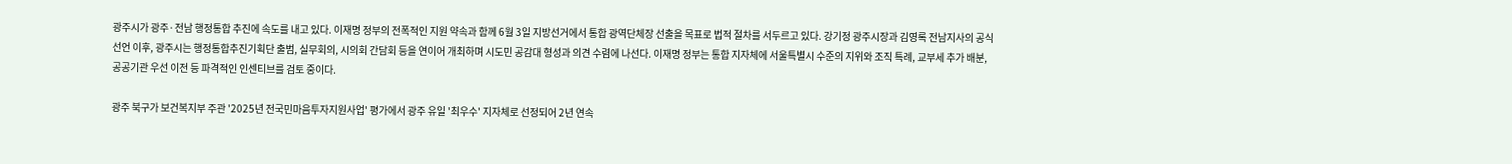광주시가 광주·전남 행정통합 추진에 속도를 내고 있다. 이재명 정부의 전폭적인 지원 약속과 함께 6월 3일 지방선거에서 통합 광역단체장 선출을 목표로 법적 절차를 서두르고 있다. 강기정 광주시장과 김영록 전남지사의 공식 선언 이후, 광주시는 행정통합추진기획단 출범, 실무회의, 시의회 간담회 등을 연이어 개최하며 시도민 공감대 형성과 의견 수렴에 나선다. 이재명 정부는 통합 지자체에 서울특별시 수준의 지위와 조직 특례, 교부세 추가 배분, 공공기관 우선 이전 등 파격적인 인센티브를 검토 중이다.

광주 북구가 보건복지부 주관 '2025년 전국민마음투자지원사업' 평가에서 광주 유일 '최우수' 지자체로 선정되어 2년 연속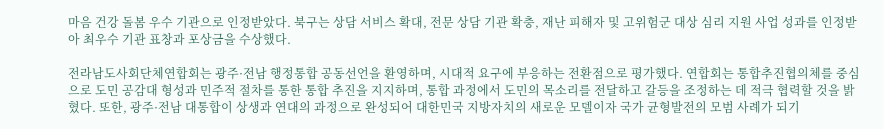마음 건강 돌봄 우수 기관으로 인정받았다. 북구는 상담 서비스 확대, 전문 상담 기관 확충, 재난 피해자 및 고위험군 대상 심리 지원 사업 성과를 인정받아 최우수 기관 표창과 포상금을 수상했다.

전라남도사회단체연합회는 광주·전남 행정통합 공동선언을 환영하며, 시대적 요구에 부응하는 전환점으로 평가했다. 연합회는 통합추진협의체를 중심으로 도민 공감대 형성과 민주적 절차를 통한 통합 추진을 지지하며, 통합 과정에서 도민의 목소리를 전달하고 갈등을 조정하는 데 적극 협력할 것을 밝혔다. 또한, 광주·전남 대통합이 상생과 연대의 과정으로 완성되어 대한민국 지방자치의 새로운 모델이자 국가 균형발전의 모범 사례가 되기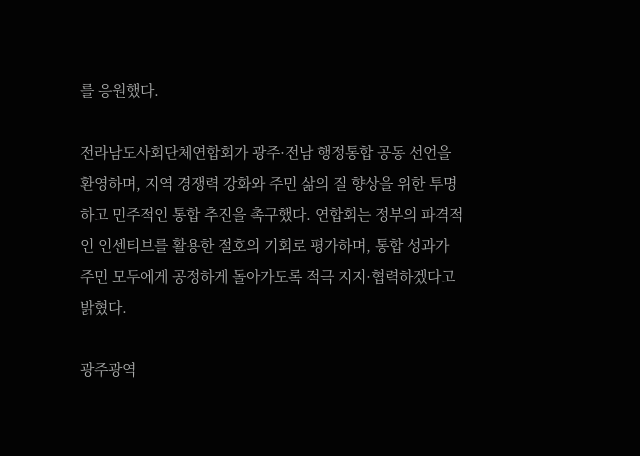를 응원했다.

전라남도사회단체연합회가 광주·전남 행정통합 공동 선언을 환영하며, 지역 경쟁력 강화와 주민 삶의 질 향상을 위한 투명하고 민주적인 통합 추진을 촉구했다. 연합회는 정부의 파격적인 인센티브를 활용한 절호의 기회로 평가하며, 통합 성과가 주민 모두에게 공정하게 돌아가도록 적극 지지·협력하겠다고 밝혔다.

광주광역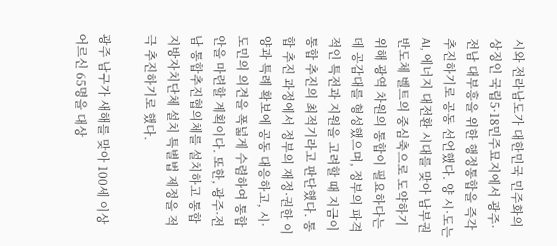시와 전라남도가 대한민국 민주화의 상징인 국립5·18민주묘지에서 광주·전남 대부흥을 위한 행정통합을 즉각 추진하기로 공동 선언했다. 양 시·도는 AI, 에너지 대전환 시대를 맞아 남부권 반도체 벨트의 중심축으로 도약하기 위해 광역 차원의 통합이 필요하다는 데 공감대를 형성했으며, 정부의 파격적인 특전과 지원을 고려할 때 지금이 통합 추진의 최적기라고 판단했다. 통합 추진 과정에서 정부의 재정·권한 이양과 특례 확보에 공동 대응하고, 시·도민의 의견을 폭넓게 수렴하여 통합안을 마련할 계획이다. 또한, 광주·전남 통합추진협의체를 설치하고 통합 지방자치단체 설치 특별법 제정을 적극 추진하기로 했다.

광주 남구가 새해를 맞아 100세 이상 어르신 65명을 대상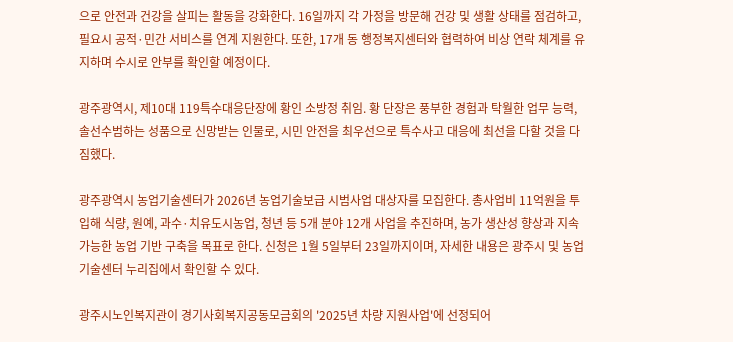으로 안전과 건강을 살피는 활동을 강화한다. 16일까지 각 가정을 방문해 건강 및 생활 상태를 점검하고, 필요시 공적·민간 서비스를 연계 지원한다. 또한, 17개 동 행정복지센터와 협력하여 비상 연락 체계를 유지하며 수시로 안부를 확인할 예정이다.

광주광역시, 제10대 119특수대응단장에 황인 소방정 취임. 황 단장은 풍부한 경험과 탁월한 업무 능력, 솔선수범하는 성품으로 신망받는 인물로, 시민 안전을 최우선으로 특수사고 대응에 최선을 다할 것을 다짐했다.

광주광역시 농업기술센터가 2026년 농업기술보급 시범사업 대상자를 모집한다. 총사업비 11억원을 투입해 식량, 원예, 과수·치유도시농업, 청년 등 5개 분야 12개 사업을 추진하며, 농가 생산성 향상과 지속 가능한 농업 기반 구축을 목표로 한다. 신청은 1월 5일부터 23일까지이며, 자세한 내용은 광주시 및 농업기술센터 누리집에서 확인할 수 있다.

광주시노인복지관이 경기사회복지공동모금회의 '2025년 차량 지원사업'에 선정되어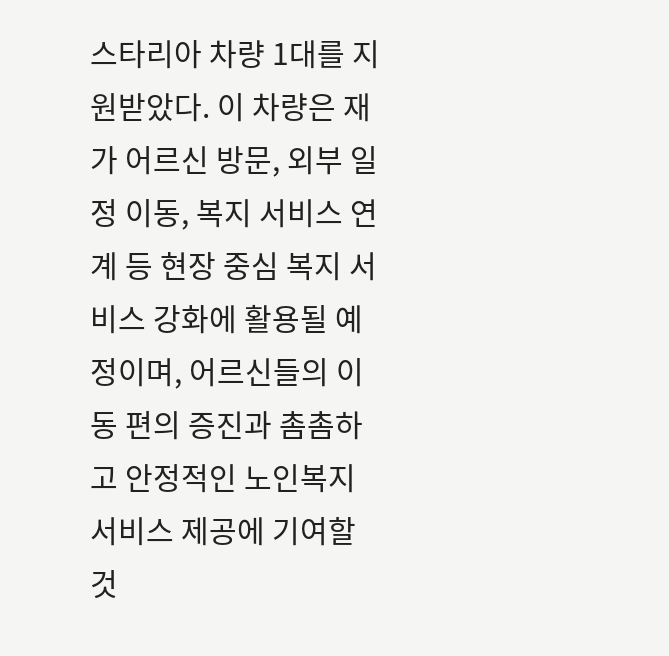스타리아 차량 1대를 지원받았다. 이 차량은 재가 어르신 방문, 외부 일정 이동, 복지 서비스 연계 등 현장 중심 복지 서비스 강화에 활용될 예정이며, 어르신들의 이동 편의 증진과 촘촘하고 안정적인 노인복지 서비스 제공에 기여할 것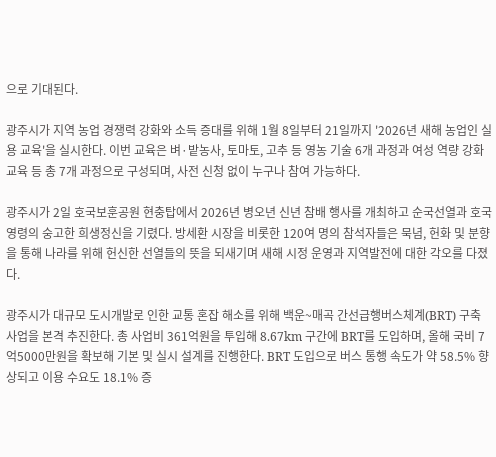으로 기대된다.

광주시가 지역 농업 경쟁력 강화와 소득 증대를 위해 1월 8일부터 21일까지 '2026년 새해 농업인 실용 교육'을 실시한다. 이번 교육은 벼·밭농사, 토마토, 고추 등 영농 기술 6개 과정과 여성 역량 강화 교육 등 총 7개 과정으로 구성되며, 사전 신청 없이 누구나 참여 가능하다.

광주시가 2일 호국보훈공원 현충탑에서 2026년 병오년 신년 참배 행사를 개최하고 순국선열과 호국영령의 숭고한 희생정신을 기렸다. 방세환 시장을 비롯한 120여 명의 참석자들은 묵념, 헌화 및 분향을 통해 나라를 위해 헌신한 선열들의 뜻을 되새기며 새해 시정 운영과 지역발전에 대한 각오를 다졌다.

광주시가 대규모 도시개발로 인한 교통 혼잡 해소를 위해 백운~매곡 간선급행버스체계(BRT) 구축 사업을 본격 추진한다. 총 사업비 361억원을 투입해 8.67km 구간에 BRT를 도입하며, 올해 국비 7억5000만원을 확보해 기본 및 실시 설계를 진행한다. BRT 도입으로 버스 통행 속도가 약 58.5% 향상되고 이용 수요도 18.1% 증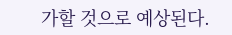가할 것으로 예상된다.